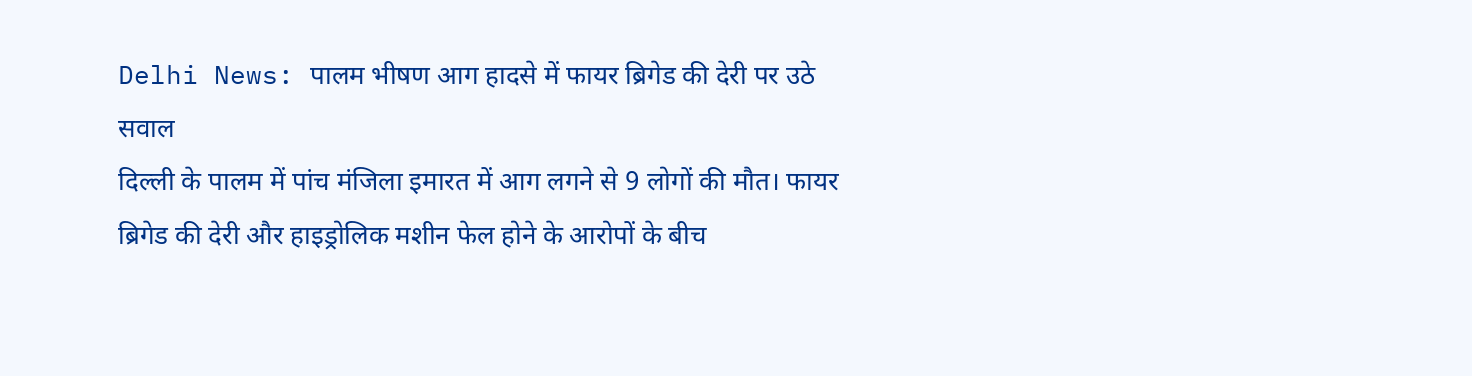Delhi News: पालम भीषण आग हादसे में फायर ब्रिगेड की देरी पर उठे सवाल
दिल्ली के पालम में पांच मंजिला इमारत में आग लगने से 9 लोगों की मौत। फायर ब्रिगेड की देरी और हाइड्रोलिक मशीन फेल होने के आरोपों के बीच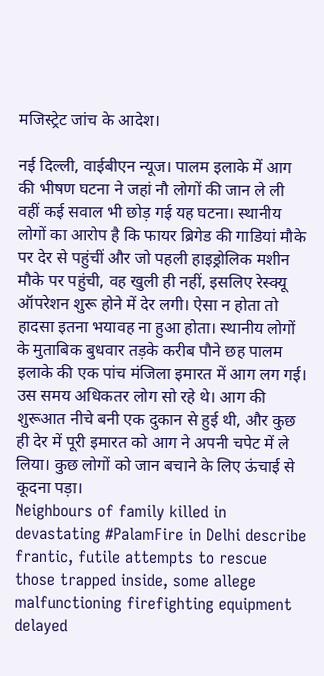मजिस्ट्रेट जांच के आदेश।

नई दिल्ली, वाईबीएन न्यूज। पालम इलाके में आग की भीषण घटना ने जहां नौ लोगों की जान ले ली वहीं कई सवाल भी छोड़ गई यह घटना। स्थानीय लोगों का आरोप है कि फायर ब्रिगेड की गाडियां मौके पर देर से पहुंचीं और जो पहली हाइड्रोलिक मशीन मौके पर पहुंची, वह खुली ही नहीं, इसलिए रेस्क्यू ऑपरेशन शुरू होने में देर लगी। ऐसा न होता तो हादसा इतना भयावह ना हुआ होता। स्थानीय लोगों के मुताबिक बुधवार तड़के करीब पौने छह पालम इलाके की एक पांच मंजिला इमारत में आग लग गई। उस समय अधिकतर लोग सो रहे थे। आग की शुरूआत नीचे बनी एक दुकान से हुई थी, और कुछ ही देर में पूरी इमारत को आग ने अपनी चपेट में ले लिया। कुछ लोगों को जान बचाने के लिए ऊंचाई से कूदना पड़ा।
Neighbours of family killed in devastating #PalamFire in Delhi describe frantic, futile attempts to rescue those trapped inside, some allege malfunctioning firefighting equipment delayed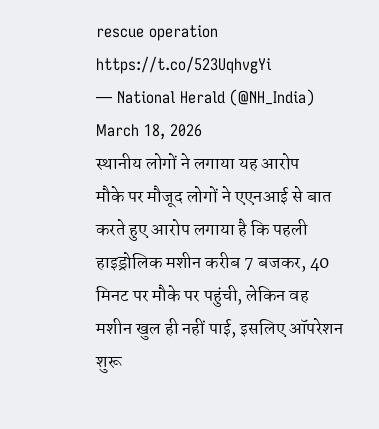rescue operation https://t.co/523UqhvgYi
— National Herald (@NH_India) March 18, 2026
स्थानीय लोगों ने लगाया यह आरोप
मौके पर मौजूद लोगों ने एएनआई से बात करते हुए आरोप लगाया है कि पहली हाइड्रोलिक मशीन करीब 7 बजकर, 40 मिनट पर मौके पर पहुंची, लेकिन वह मशीन खुल ही नहीं पाई, इसलिए ऑपरेशन शुरू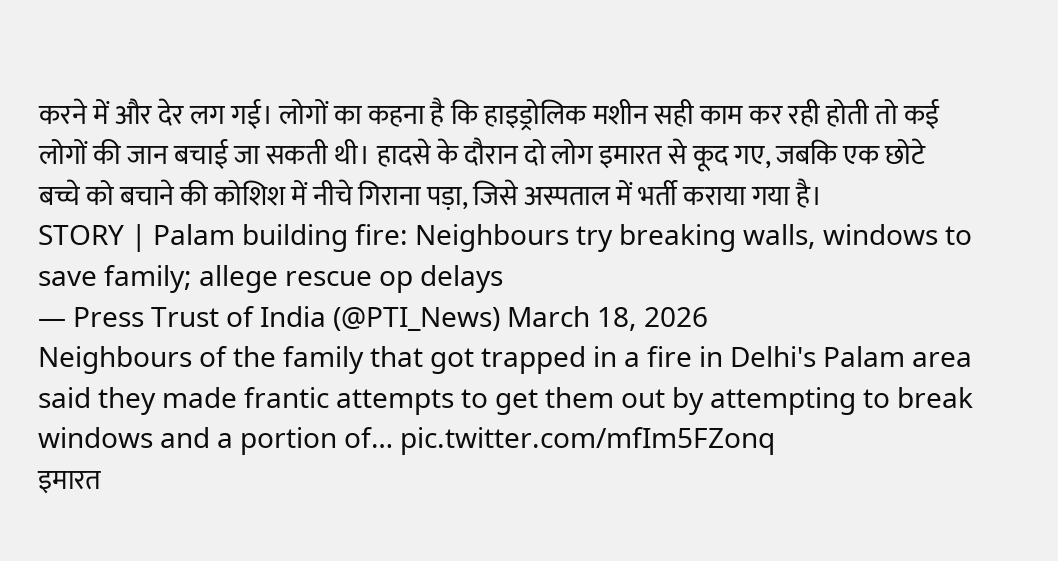करने में और देर लग गई। लोगों का कहना है कि हाइड्रोलिक मशीन सही काम कर रही होती तो कई लोगों की जान बचाई जा सकती थी। हादसे के दौरान दो लोग इमारत से कूद गए, जबकि एक छोटे बच्चे को बचाने की कोशिश में नीचे गिराना पड़ा, जिसे अस्पताल में भर्ती कराया गया है।
STORY | Palam building fire: Neighbours try breaking walls, windows to save family; allege rescue op delays
— Press Trust of India (@PTI_News) March 18, 2026
Neighbours of the family that got trapped in a fire in Delhi's Palam area said they made frantic attempts to get them out by attempting to break windows and a portion of… pic.twitter.com/mfIm5FZonq
इमारत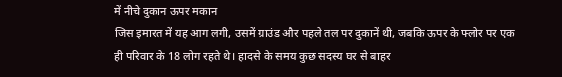में नीचे दुकान ऊपर मकान
जिस इमारत में यह आग लगी, उसमें ग्राउंड और पहले तल पर दुकानें थी, जबकि ऊपर के फ्लोर पर एक ही परिवार के 18 लोग रहते थे। हादसे के समय कुछ सदस्य घर से बाहर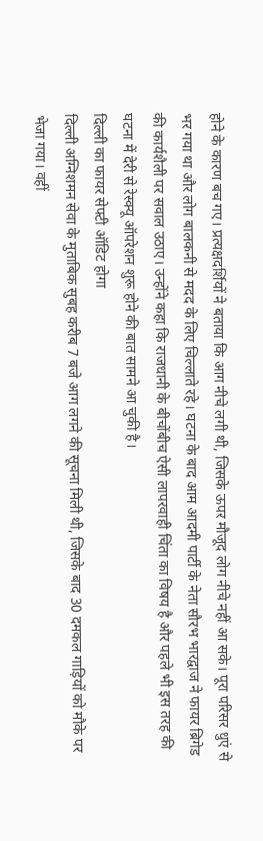होने के कारण बच गए। प्रत्यक्षदर्शियों ने बताया कि आग नीचे लगी थी, जिसके ऊपर मौजूद लोग नीचे नहीं आ सके। पूरा परिसर धुएं से भर गया था और लोग बालकनी से मदद के लिए चिल्लाते रहे। घटना के बाद आम आदमी पार्टी के नेता सौरभ भारद्वाज ने फायर ब्रिगेड की कार्यशैली पर सवाल उठाए। उन्होंने कहा कि राजधानी के बीचोंबीच ऐसी लापरवाही चिंता का विषय है और पहले भी इस तरह की घटना में देरी से रेस्क्यू ऑपरेशन शुरू होने की बात सामने आ चुकी है।
दिल्ली का फायर सेफ्टी ऑडिट होगा
दिल्ली अग्निशमन सेवा के मुताबिक सुबह करीब 7 बजे आग लगने की सूचना मिली थी, जिसके बाद 30 दमकल गाड़ियों को मौके पर भेजा गया। वहीं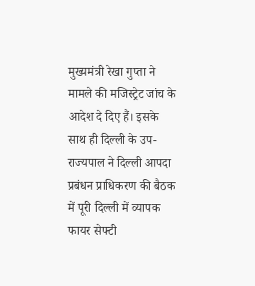मुख्यमंत्री रेखा गुप्ता ने मामले की मजिस्ट्रेट जांच के आदेश दे दिए हैं। इसके साथ ही दिल्ली के उप-राज्यपाल ने दिल्ली आपदा प्रबंधन प्राधिकरण की बैठक में पूरी दिल्ली में व्यापक फायर सेफ्टी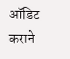ऑडिट कराने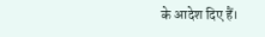के आदेश दिए हैं।